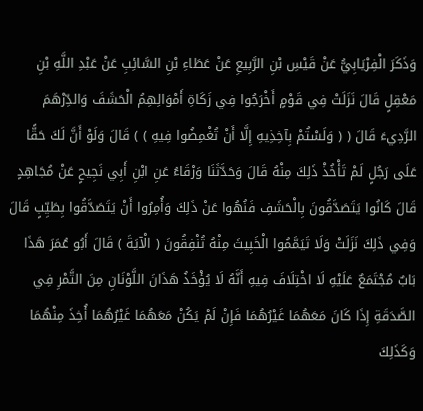وَذَكَرَ الْفِرْيَابِيُّ عَنْ قَيْسِ بْنِ الرَّبِيعِ عَنْ عَطَاءِ بْنِ السَّائِبِ عَنْ عَبْدِ اللَّهِ بْنِ مَعْقِلٍ قَالَ نَزَلَتْ فِي قَوْمٍ أَخْرَجُوا فِي زَكَاةِ أَمْوَالِهِمُ الْحَشَفَ وَالدِّرْهَمَ الرَّدِيءَ قَالَ ( ( وَلَسْتُمْ بِآخِذِيهِ إِلَّا أَنْ تُغْمِضُوا فِيهِ ) ) قَالَ وَلَوْ أَنَّ لَكَ حَقًّا عَلَى رَجُلٍ لَمْ تَأْخُذْ ذَلِكَ مِنْهُ قَالَ وَحَدَّثَنَا وَرْقَاءُ عَنِ ابْنِ أَبِي نَجِيحٍ عَنْ مُجَاهِدٍ قَالَ كَانُوا يَتَصَدَّقُونَ بِالْحَشَفِ فَنُهُوا عَنْ ذَلِكَ وَأُمِرُوا أَنْ يَتَصَدَّقُوا بِطَيِّبٍ قَالَ وَفِي ذَلِكَ نَزَلَتْ وَلَا تَيَمَّمُوا الْخَبِيثَ مِنْهُ تُنْفِقُونَ ( الْآيَةَ ) قَالَ أَبُو عُمَرَ هَذَا بَابٌ مُجْتَمَعٌ عَلَيْهِ لَا اخْتِلَافَ فِيهِ أَنَّهُ لَا يُؤْخَذُ هَذَانَ اللَّوْنَانِ مِنَ التَّمْرِ فِي الصَّدَقَةِ إِذَا كَانَ مَعَهُمَا غَيْرُهُمَا فَإِنْ لَمْ يَكُنْ مَعَهُمَا غَيْرُهُمَا أُخِذَ مِنْهُمَا وَكَذَلِكَ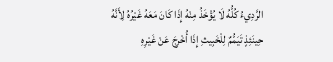الرَّدِيءُ كُلُّهُ لَا يُؤْخَذُ مِنْهُ إِذَا كَانَ مَعَهُ غَيْرُهُ لِأَنَّهُ حِينَئِذٍ تَيَمُّمٌ لِلْخَبِيثِ إِذَا أُخْرِجَ عَنْ غَيْرِهِ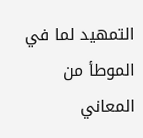التمهيد لما في الموطأ من المعاني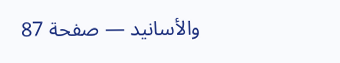والأسانيد — صفحة 87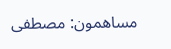مساهمون: مصطفى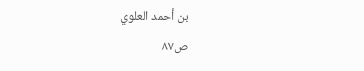بن أحمد العلوي
ص٨٧